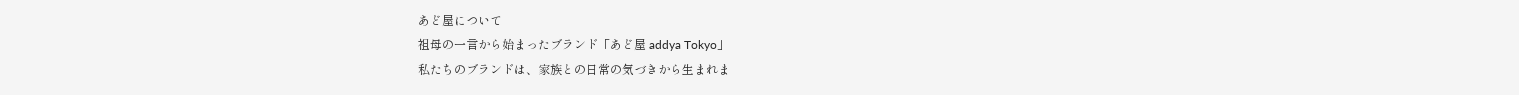あど屋について
祖母の一言から始まったブランド「あど屋 addya Tokyo」
私たちのブランドは、家族との日常の気づきから生まれま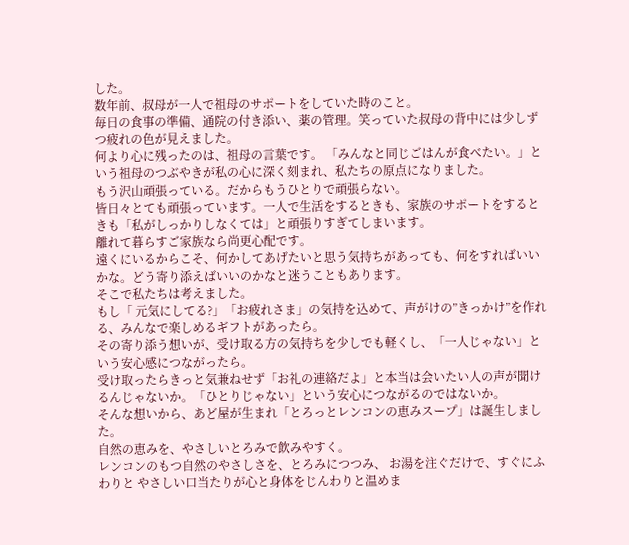した。
数年前、叔母が一人で祖母のサポートをしていた時のこと。
毎日の食事の準備、通院の付き添い、薬の管理。笑っていた叔母の背中には少しずつ疲れの色が見えました。
何より心に残ったのは、祖母の言葉です。 「みんなと同じごはんが食べたい。」という祖母のつぶやきが私の心に深く刻まれ、私たちの原点になりました。
もう沢山頑張っている。だからもうひとりで頑張らない。
皆日々とても頑張っています。一人で生活をするときも、家族のサポートをするときも「私がしっかりしなくては」と頑張りすぎてしまいます。
離れて暮らすご家族なら尚更心配です。
遠くにいるからこそ、何かしてあげたいと思う気持ちがあっても、何をすればいいかな。どう寄り添えばいいのかなと迷うこともあります。
そこで私たちは考えました。
もし「 元気にしてる?」「お疲れさま」の気持を込めて、声がけの”きっかけ”を作れる、みんなで楽しめるギフトがあったら。
その寄り添う想いが、受け取る方の気持ちを少しでも軽くし、「一人じゃない」という安心感につながったら。
受け取ったらきっと気兼ねせず「お礼の連絡だよ」と本当は会いたい人の声が聞けるんじゃないか。「ひとりじゃない」という安心につながるのではないか。
そんな想いから、あど屋が生まれ「とろっとレンコンの恵みスープ」は誕生しました。
自然の恵みを、やさしいとろみで飲みやすく。
レンコンのもつ自然のやさしさを、とろみにつつみ、 お湯を注ぐだけで、すぐにふわりと やさしい口当たりが心と身体をじんわりと温めま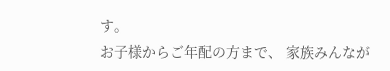す。
お子様からご年配の方まで、 家族みんなが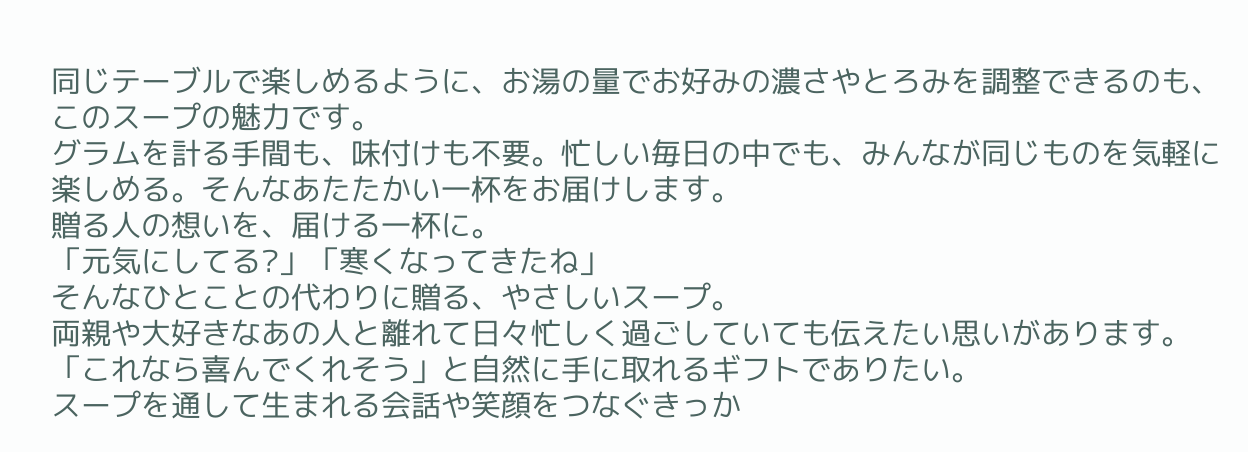同じテーブルで楽しめるように、お湯の量でお好みの濃さやとろみを調整できるのも、このスープの魅力です。
グラムを計る手間も、味付けも不要。忙しい毎日の中でも、みんなが同じものを気軽に楽しめる。そんなあたたかい一杯をお届けします。
贈る人の想いを、届ける一杯に。
「元気にしてる?」「寒くなってきたね」
そんなひとことの代わりに贈る、やさしいスープ。
両親や大好きなあの人と離れて日々忙しく過ごしていても伝えたい思いがあります。
「これなら喜んでくれそう」と自然に手に取れるギフトでありたい。
スープを通して生まれる会話や笑顔をつなぐきっか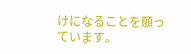けになることを願っています。